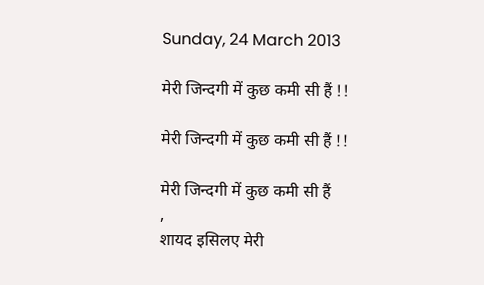Sunday, 24 March 2013

मेरी जिन्दगी में कुछ कमी सी हैं !!

मेरी जिन्दगी में कुछ कमी सी हैं !!

मेरी जिन्दगी में कुछ कमी सी हैं
,
शायद इसिलए मेरी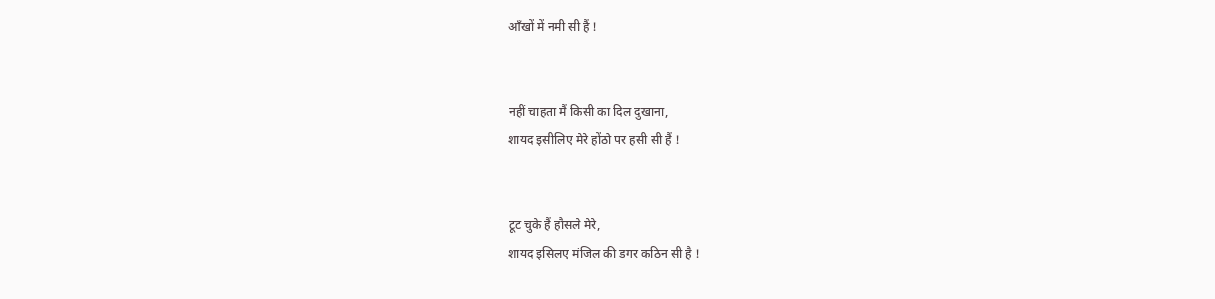आँखों में नमी सी हैं !


नहीं चाहता मैं किसी का दिल दुखाना,
शायद इसीलिए मेरे होंठो पर हसी सी हैं !


टूट चुके हैं हौसले मेरे,
शायद इसिलए मंजिल की डगर कठिन सी है !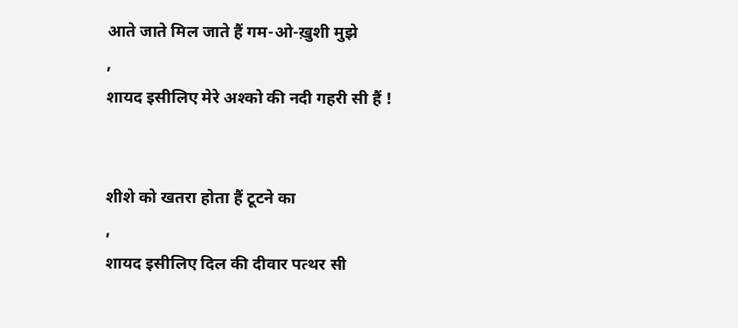आते जाते मिल जाते हैं गम-ओ-ख़ुशी मुझे
,
शायद इसीलिए मेरे अश्को की नदी गहरी सी हैं !


शीशे को खतरा होता हैं टूटने का
,
शायद इसीलिए दिल की दीवार पत्थर सी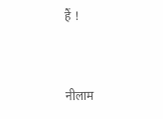हैं !


नीलाम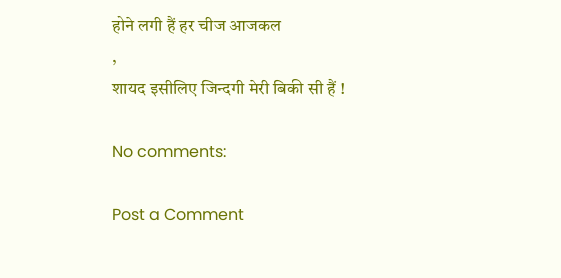होने लगी हैं हर चीज आजकल
,
शायद इसीलिए जिन्दगी मेरी बिकी सी हैं !

No comments:

Post a Comment